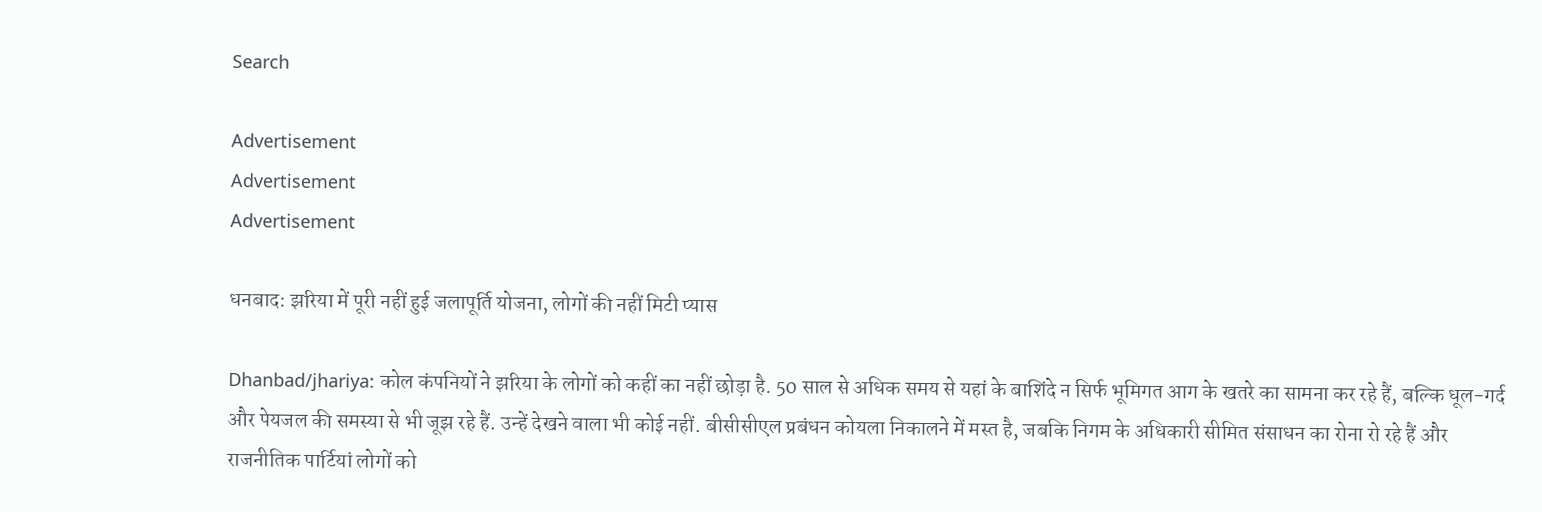Search

Advertisement
Advertisement
Advertisement

धनबाद: झरिया में पूरी नहीं हुई जलापूर्ति योजना, लोगों की नहीं मिटी प्यास

Dhanbad/jhariya: कोल कंपनियों ने झरिया के लोगों को कहीं का नहीं छोड़ा है. 50 साल से अधिक समय से यहां के बाशिंदे न सिर्फ भूमिगत आग के खतरे का सामना कर रहे हैं, बल्कि धूल-गर्द और पेयजल की समस्या से भी जूझ रहे हैं. उन्हें देखने वाला भी कोई नहीं. बीसीसीएल प्रबंधन कोयला निकालने में मस्त है, जबकि निगम के अधिकारी सीमित संसाधन का रोना रो रहे हैं और राजनीतिक पार्टियां लोगों को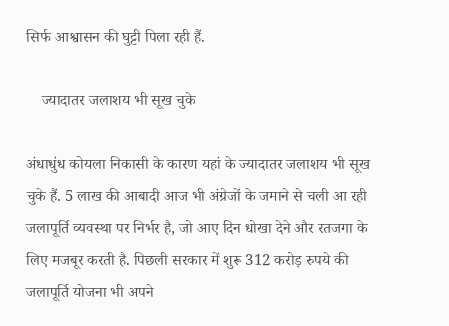सिर्फ आश्वासन की घुट्टी पिला रही हैं.

    ज्यादातर जलाशय भी सूख चुके

अंधाधुंध कोयला निकासी के कारण यहां के ज्यादातर जलाशय भी सूख चुके हैं. 5 लाख की आबादी आज भी अंग्रेजों के जमाने से चली आ रही जलापूर्ति व्यवस्था पर निर्भर है, जो आए दिन धोखा देने और रतजगा के लिए मजबूर करती है. पिछली सरकार में शुरू 312 करोड़ रुपये की जलापूर्ति योजना भी अपने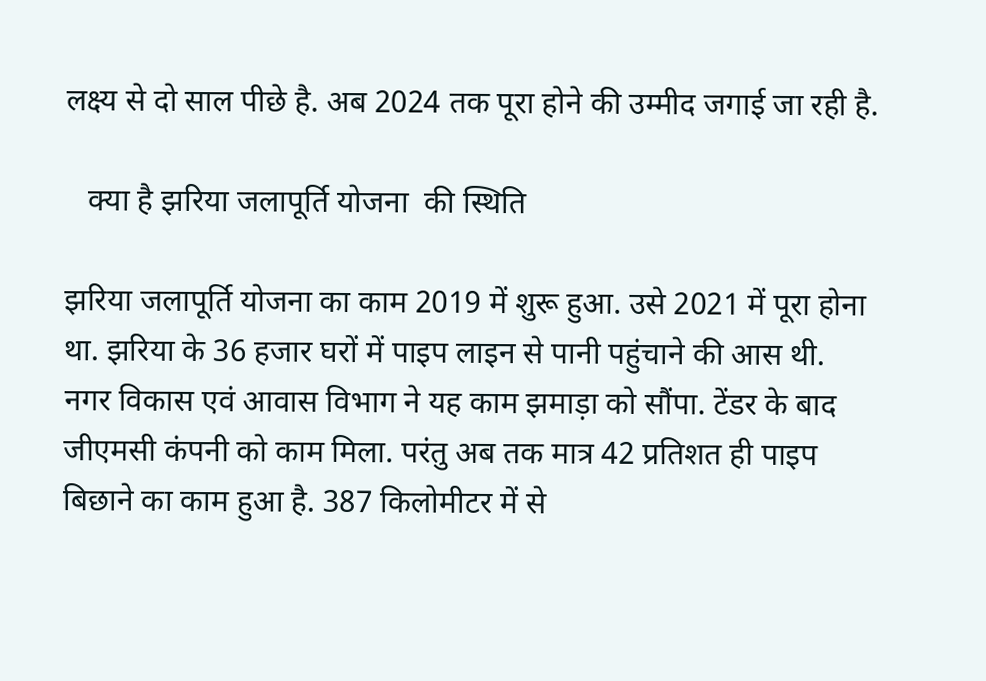लक्ष्य से दो साल पीछे है. अब 2024 तक पूरा होने की उम्मीद जगाई जा रही है.

   क्या है झरिया जलापूर्ति योजना  की स्थिति

झरिया जलापूर्ति योजना का काम 2019 में शुरू हुआ. उसे 2021 में पूरा होना था. झरिया के 36 हजार घरों में पाइप लाइन से पानी पहुंचाने की आस थी. नगर विकास एवं आवास विभाग ने यह काम झमाड़ा को सौंपा. टेंडर के बाद जीएमसी कंपनी को काम मिला. परंतु अब तक मात्र 42 प्रतिशत ही पाइप बिछाने का काम हुआ है. 387 किलोमीटर में से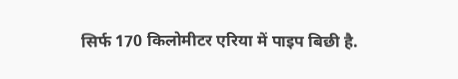सिर्फ 170 किलोमीटर एरिया में पाइप बिछी है.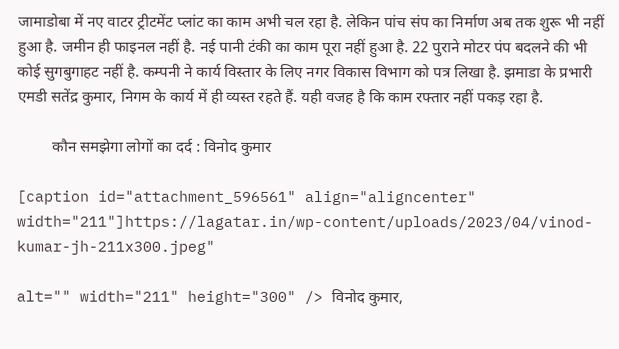जामाडोबा में नए वाटर ट्रीटमेंट प्लांट का काम अभी चल रहा है. लेकिन पांच संप का निर्माण अब तक शुरू भी नहीं हुआ है. जमीन ही फाइनल नहीं है. नई पानी टंकी का काम पूरा नहीं हुआ है. 22 पुराने मोटर पंप बदलने की भी कोई सुगबुगाहट नहीं है. कम्पनी ने कार्य विस्तार के लिए नगर विकास विभाग को पत्र लिखा है. झमाडा के प्रभारी एमडी सतेंद्र कुमार, निगम के कार्य में ही व्यस्त रहते हैं. यही वजह है कि काम रफ्तार नहीं पकड़ रहा है.

         कौन समझेगा लोगों का दर्द : विनोद कुमार

[caption id="attachment_596561" align="aligncenter" width="211"]https://lagatar.in/wp-content/uploads/2023/04/vinod-kumar-jh-211x300.jpeg"

alt="" width="211" height="300" /> विनोद कुमार,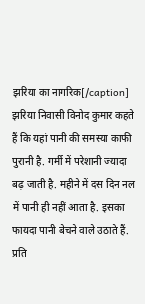झरिया का नागरिक[/caption] झरिया निवासी विनोद कुमार कहते हैं कि यहां पानी की समस्या काफी पुरानी है. गर्मी में परेशानी ज्यादा बढ़ जाती है. महीने में दस दिन नल में पानी ही नहीं आता है. इसका फायदा पानी बेचने वाले उठाते हैं. प्रति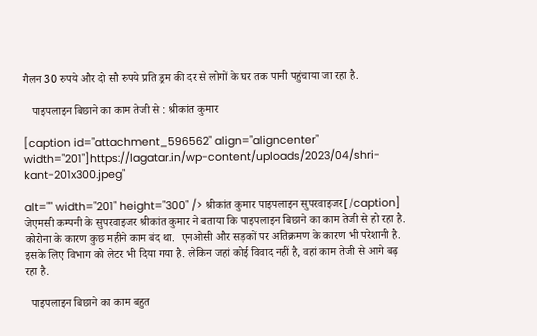गैलन 30 रुपये और दो सौ रुपये प्रति ड्रम की दर से लोगों के घर तक पानी पहुंचाया जा रहा है.

   पाइपलाइन बिछाने का काम तेजी से : श्रीकांत कुमार

[caption id="attachment_596562" align="aligncenter" width="201"]https://lagatar.in/wp-content/uploads/2023/04/shri-kant-201x300.jpeg"

alt="" width="201" height="300" /> श्रीकांत कुमार पाइपलाइन सुपरवाइजर[/caption] जेएमसी कम्पनी के सुपरवाइजर श्रीकांत कुमार ने बताया कि पाइपलाइन बिछाने का काम तेजी से हो रहा है. कोरोना के कारण कुछ महीने काम बंद था.  एनओसी और सड़कों पर अतिक्रमण के कारण भी परेशानी है. इसके लिए विभाग को लेटर भी दिया गया है. लेकिन जहां कोई विवाद नहीं है, वहां काम तेजी से आगे बढ़ रहा है.

  पाइपलाइन बिछाने का काम बहुत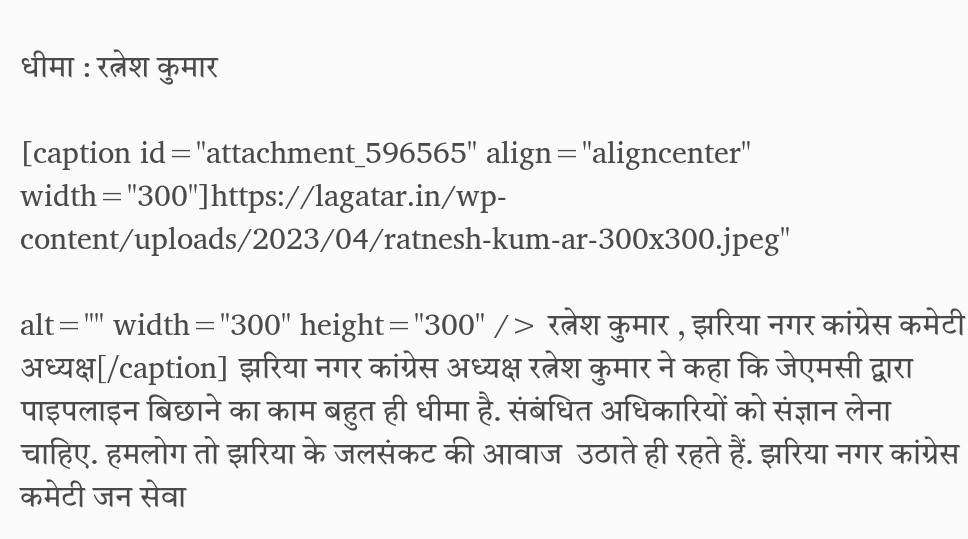धीमा : रत्नेश कुमार

[caption id="attachment_596565" align="aligncenter" width="300"]https://lagatar.in/wp-content/uploads/2023/04/ratnesh-kum-ar-300x300.jpeg"

alt="" width="300" height="300" /> रत्नेश कुमार , झरिया नगर कांग्रेस कमेटी अध्यक्ष[/caption] झरिया नगर कांग्रेस अध्यक्ष रत्नेश कुमार ने कहा कि जेएमसी द्वारा पाइपलाइन बिछाने का काम बहुत ही धीमा है. संबंधित अधिकारियों को संज्ञान लेना चाहिए. हमलोग तो झरिया के जलसंकट की आवाज  उठाते ही रहते हैं. झरिया नगर कांग्रेस कमेटी जन सेवा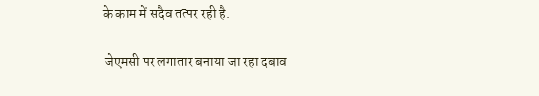के काम में सदैव तत्पर रही है.

 जेएमसी पर लगातार बनाया जा रहा दबाव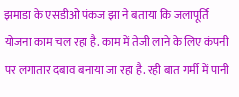झमाडा के एसडीओ पंकज झा ने बताया कि जलापूर्ति योजना काम चल रहा है. काम में तेजी लाने के लिए कंपनी पर लगातार दबाव बनाया जा रहा है. रही बात गर्मी में पानी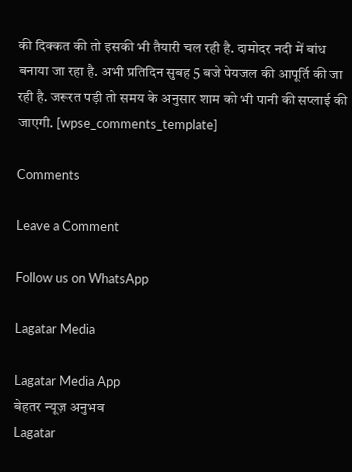की दिक्कत की तो इसकी भी तैयारी चल रही है. दामोदर नदी में बांध बनाया जा रहा है. अभी प्रतिदिन सुबह 5 बजे पेयजल की आपूर्ति की जा रही है. जरूरत पड़ी तो समय के अनुसार शाम को भी पानी की सप्लाई की जाएगी. [wpse_comments_template]

Comments

Leave a Comment

Follow us on WhatsApp

Lagatar Media

Lagatar Media App
बेहतर न्यूज़ अनुभव
Lagatar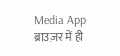Media App
ब्राउज़र में ही